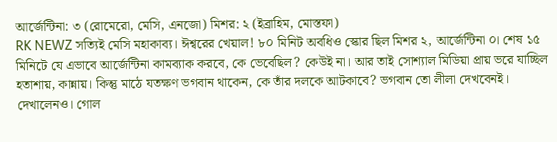আর্জেন্টিনা: ৩ (রোমেরো, মেসি, এনজো) মিশর: ২ (ইব্রাহিম, মোস্তফা)
RK NEWZ সত্যিই মেসি মহাকাব্য। ঈশ্বরের খেয়াল! ৮০ মিনিট অবধিও স্কোর ছিল মিশর ২, আর্জেন্টিনা ০। শেষ ১৫ মিনিটে যে এভাবে আর্জেন্টিনা কামব্যাক করবে, কে ভেবেছিল? কেউই না। আর তাই সোশ্যাল মিডিয়া প্রায় ভরে যাচ্ছিল হতাশায়, কান্নায়। কিন্তু মাঠে যতক্ষণ ভগবান থাকেন, কে তাঁর দলকে আটকাবে? ভগবান তো লীলা দেখবেনই। দেখালেনও। গোল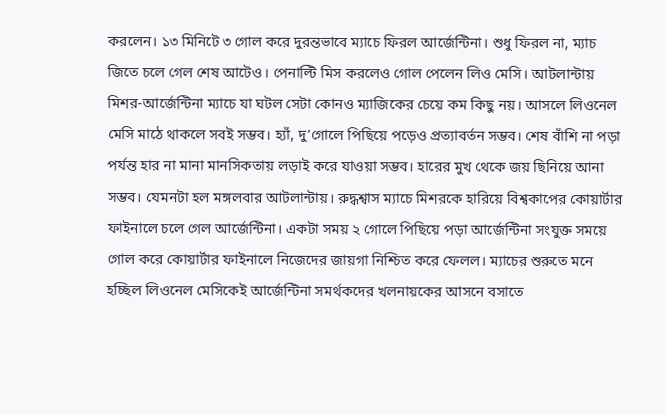করলেন। ১৩ মিনিটে ৩ গোল করে দুরন্তভাবে ম্যাচে ফিরল আর্জেন্টিনা। শুধু ফিরল না, ম্যাচ জিতে চলে গেল শেষ আটেও। পেনাল্টি মিস করলেও গোল পেলেন লিও মেসি। আটলান্টায় মিশর-আর্জেন্টিনা ম্যাচে যা ঘটল সেটা কোনও ম্যাজিকের চেয়ে কম কিছু নয়। আসলে লিওনেল মেসি মাঠে থাকলে সবই সম্ভব। হ্যাঁ, দু’গোলে পিছিয়ে পড়েও প্রত্যাবর্তন সম্ভব। শেষ বাঁশি না পড়া পর্যন্ত হার না মানা মানসিকতায় লড়াই করে যাওয়া সম্ভব। হারের মুখ থেকে জয় ছিনিয়ে আনা সম্ভব। যেমনটা হল মঙ্গলবার আটলান্টায়। রুদ্ধশ্বাস ম্যাচে মিশরকে হারিয়ে বিশ্বকাপের কোয়ার্টার ফাইনালে চলে গেল আর্জেন্টিনা। একটা সময় ২ গোলে পিছিয়ে পড়া আর্জেন্টিনা সংযুক্ত সময়ে গোল করে কোয়ার্টার ফাইনালে নিজেদের জায়গা নিশ্চিত করে ফেলল। ম্যাচের শুরুতে মনে হচ্ছিল লিওনেল মেসিকেই আর্জেন্টিনা সমর্থকদের খলনায়কের আসনে বসাতে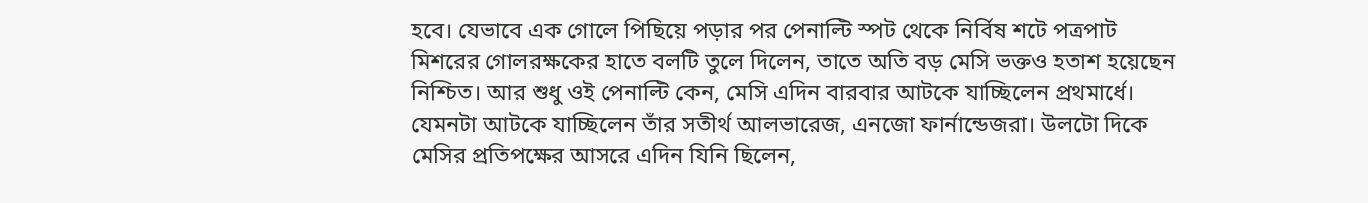হবে। যেভাবে এক গোলে পিছিয়ে পড়ার পর পেনাল্টি স্পট থেকে নির্বিষ শটে পত্রপাট মিশরের গোলরক্ষকের হাতে বলটি তুলে দিলেন, তাতে অতি বড় মেসি ভক্তও হতাশ হয়েছেন নিশ্চিত। আর শুধু ওই পেনাল্টি কেন, মেসি এদিন বারবার আটকে যাচ্ছিলেন প্রথমার্ধে। যেমনটা আটকে যাচ্ছিলেন তাঁর সতীর্থ আলভারেজ, এনজো ফার্নান্ডেজরা। উলটো দিকে মেসির প্রতিপক্ষের আসরে এদিন যিনি ছিলেন,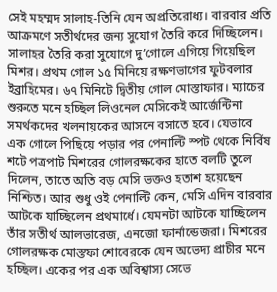সেই মহম্মদ সালাহ-তিনি যেন অপ্রতিরোধ্য। বারবার প্রতি আক্রমণে সতীর্থদের জন্য সুযোগ তৈরি করে দিচ্ছিলেন। সালাহর তৈরি করা সুযোগে দু’গোলে এগিয়ে গিয়েছিল মিশর। প্রথম গোল ১৫ মিনিয়ে রক্ষণভাগের ফুটবলার ইব্রাহিমের। ৬৭ মিনিটে দ্বিতীয় গোল মোস্তাফার। ম্যাচের শুরুতে মনে হচ্ছিল লিওনেল মেসিকেই আর্জেন্টিনা সমর্থকদের খলনায়কের আসনে বসাতে হবে। যেভাবে এক গোলে পিছিয়ে পড়ার পর পেনাল্টি স্পট থেকে নির্বিষ শটে পত্রপাট মিশরের গোলরক্ষকের হাতে বলটি তুলে দিলেন, তাতে অতি বড় মেসি ভক্তও হতাশ হয়েছেন নিশ্চিত। আর শুধু ওই পেনাল্টি কেন, মেসি এদিন বারবার আটকে যাচ্ছিলেন প্রথমার্ধে। যেমনটা আটকে যাচ্ছিলেন তাঁর সতীর্থ আলভারেজ, এনজো ফার্নান্ডেজরা। মিশরের গোলরক্ষক মোস্তফা শোবেরকে যেন অভেদ্য প্রাচীর মনে হচ্ছিল। একের পর এক অবিশ্বাস্য সেভে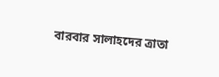বারবার সালাহদের ত্রাতা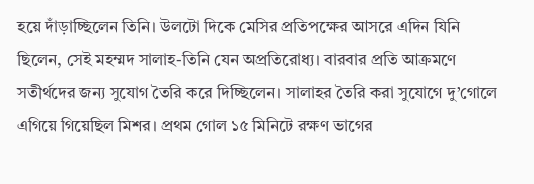হয়ে দাঁড়াচ্ছিলেন তিনি। উলটো দিকে মেসির প্রতিপক্ষের আসরে এদিন যিনি ছিলেন, সেই মহম্মদ সালাহ-তিনি যেন অপ্রতিরোধ্য। বারবার প্রতি আক্রমণে সতীর্থদের জন্য সুযোগ তৈরি করে দিচ্ছিলেন। সালাহর তৈরি করা সুযোগে দু’গোলে এগিয়ে গিয়েছিল মিশর। প্রথম গোল ১৫ মিনিটে রক্ষণ ভাগের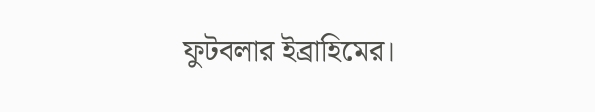ফুটবলার ইব্রাহিমের।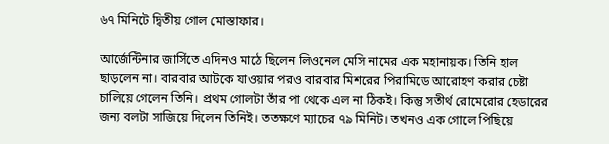৬৭ মিনিটে দ্বিতীয় গোল মোস্তাফার।

আর্জেন্টিনার জার্সিতে এদিনও মাঠে ছিলেন লিওনেল মেসি নামের এক মহানায়ক। তিনি হাল ছাড়লেন না। বারবার আটকে যাওয়ার পরও বারবার মিশরের পিরামিডে আরোহণ করার চেষ্টা চালিয়ে গেলেন তিনি। প্রথম গোলটা তাঁর পা থেকে এল না ঠিকই। কিন্তু সতীর্থ রোমেরোর হেডারের জন্য বলটা সাজিয়ে দিলেন তিনিই। ততক্ষণে ম্যাচের ৭৯ মিনিট। তখনও এক গোলে পিছিয়ে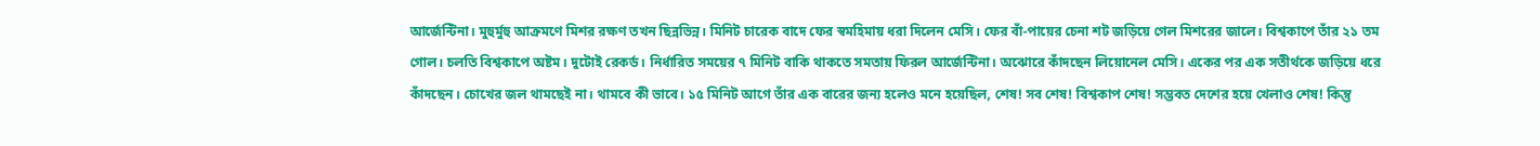আর্জেন্টিনা। মুহুর্মুহু আক্রমণে মিশর রক্ষণ তখন ছিন্নভিন্ন। মিনিট চারেক বাদে ফের স্বমহিমায় ধরা দিলেন মেসি। ফের বাঁ-পায়ের চেনা শট জড়িয়ে গেল মিশরের জালে। বিশ্বকাপে তাঁর ২১ তম গোল। চলতি বিশ্বকাপে অষ্টম। দুটোই রেকর্ড। নির্ধারিত সময়ের ৭ মিনিট বাকি থাকতে সমতায় ফিরল আর্জেন্টিনা। অঝোরে কাঁদছেন লিয়োনেল মেসি। একের পর এক সতীর্থকে জড়িয়ে ধরে কাঁদছেন। চোখের জল থামছেই না। থামবে কী ভাবে। ১৫ মিনিট আগে তাঁর এক বারের জন্য হলেও মনে হয়েছিল, শেষ! সব শেষ! বিশ্বকাপ শেষ! সম্ভবত দেশের হয়ে খেলাও শেষ! কিন্তু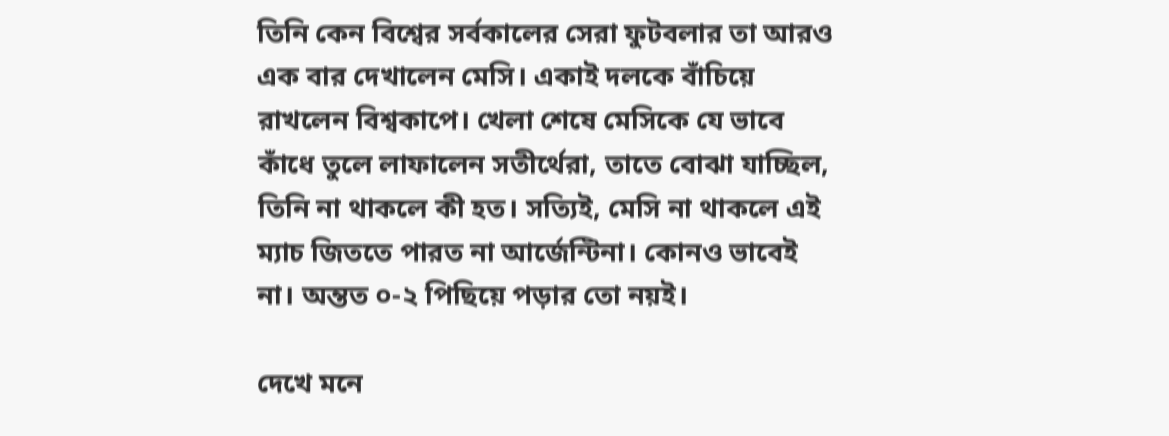তিনি কেন বিশ্বের সর্বকালের সেরা ফুটবলার তা আরও এক বার দেখালেন মেসি। একাই দলকে বাঁচিয়ে রাখলেন বিশ্বকাপে। খেলা শেষে মেসিকে যে ভাবে কাঁধে তুলে লাফালেন সতীর্থেরা, তাতে বোঝা যাচ্ছিল, তিনি না থাকলে কী হত। সত্যিই, মেসি না থাকলে এই ম্যাচ জিততে পারত না আর্জেন্টিনা। কোনও ভাবেই না। অন্তত ০-২ পিছিয়ে পড়ার তো নয়ই।

দেখে মনে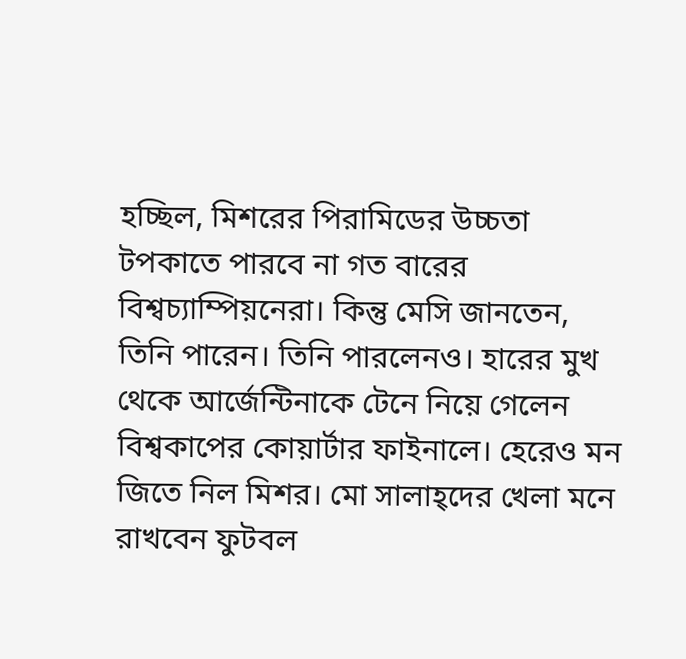হচ্ছিল, মিশরের পিরামিডের উচ্চতা টপকাতে পারবে না গত বারের বিশ্বচ্যাম্পিয়নেরা। কিন্তু মেসি জানতেন, তিনি পারেন। তিনি পারলেনও। হারের মুখ থেকে আর্জেন্টিনাকে টেনে নিয়ে গেলেন বিশ্বকাপের কোয়ার্টার ফাইনালে। হেরেও মন জিতে নিল মিশর। মো সালাহ্দের খেলা মনে রাখবেন ফুটবল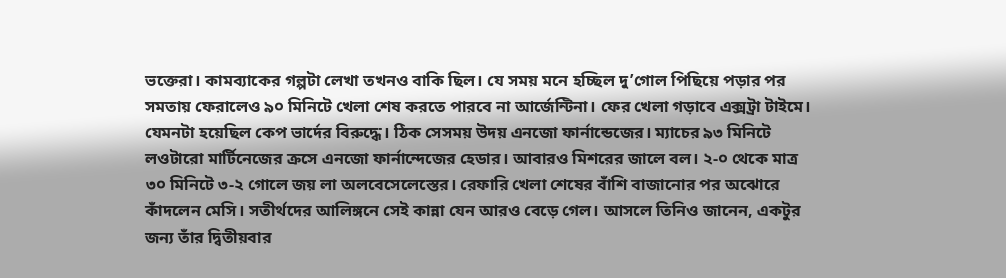ভক্তেরা। কামব্যাকের গল্পটা লেখা তখনও বাকি ছিল। যে সময় মনে হচ্ছিল দু’গোল পিছিয়ে পড়ার পর সমতায় ফেরালেও ৯০ মিনিটে খেলা শেষ করতে পারবে না আর্জেন্টিনা। ফের খেলা গড়াবে এক্সট্রা টাইমে। যেমনটা হয়েছিল কেপ ভার্দের বিরুদ্ধে। ঠিক সেসময় উদয় এনজো ফার্নান্ডেজের। ম্যাচের ৯৩ মিনিটে লওটারো মার্টিনেজের ক্রসে এনজো ফার্নান্দেজের হেডার। আবারও মিশরের জালে বল। ২-০ থেকে মাত্র ৩০ মিনিটে ৩-২ গোলে জয় লা অলবেসেলেস্তের। রেফারি খেলা শেষের বাঁশি বাজানোর পর অঝোরে কাঁদলেন মেসি। সতীর্থদের আলিঙ্গনে সেই কান্না যেন আরও বেড়ে গেল। আসলে তিনিও জানেন, একটুর জন্য তাঁর দ্বিতীয়বার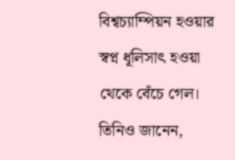বিশ্বচ্যাম্পিয়ন হওয়ার স্বপ্ন ধূলিসাৎ হওয়া থেকে বেঁচে গেল। তিনিও জানেন,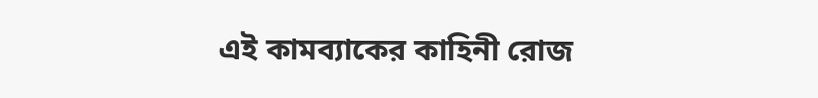এই কামব্যাকের কাহিনী রোজ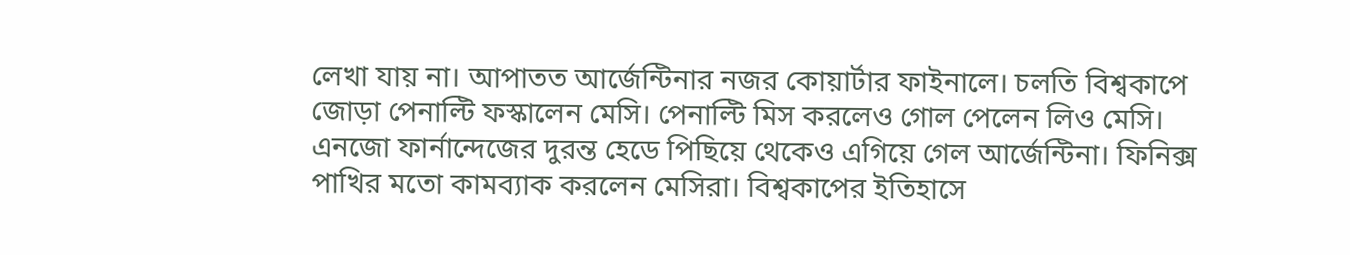লেখা যায় না। আপাতত আর্জেন্টিনার নজর কোয়ার্টার ফাইনালে। চলতি বিশ্বকাপে জোড়া পেনাল্টি ফস্কালেন মেসি। পেনাল্টি মিস করলেও গোল পেলেন লিও মেসি। এনজো ফার্নান্দেজের দুরন্ত হেডে পিছিয়ে থেকেও এগিয়ে গেল আর্জেন্টিনা। ফিনিক্স পাখির মতো কামব্যাক করলেন মেসিরা। বিশ্বকাপের ইতিহাসে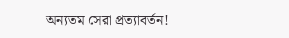অন্যতম সেরা প্রত্যাবর্তন!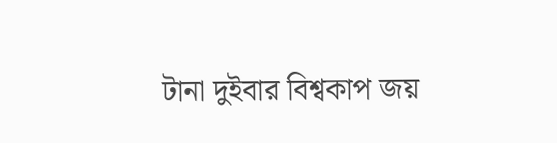টানা দুইবার বিশ্বকাপ জয়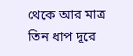থেকে আর মাত্র তিন ধাপ দূরে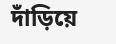দাঁড়িয়ে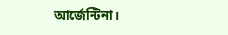আর্জেন্টিনা।